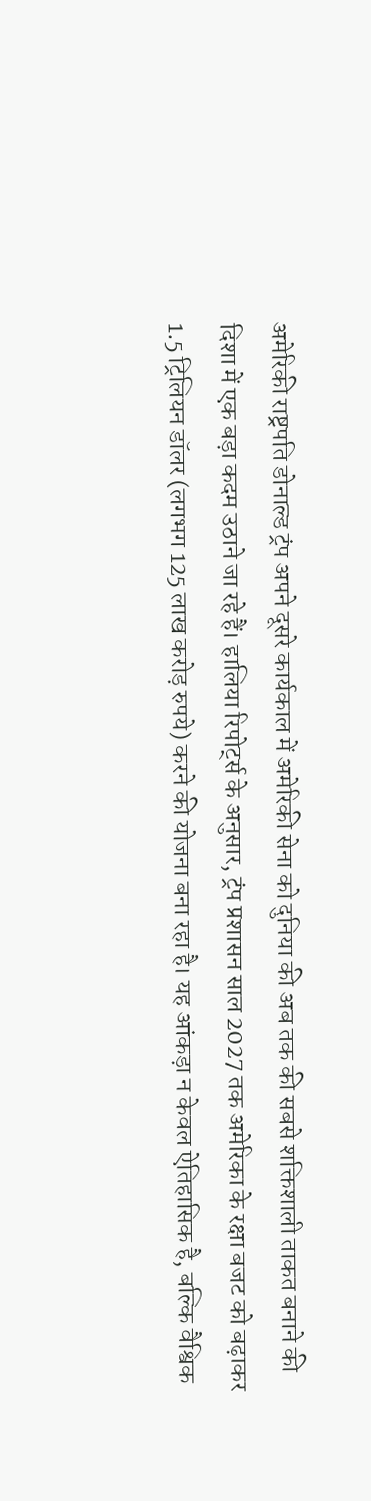अमेरिकी राष्ट्रपति डोनाल्ड ट्रंप अपने दूसरे कार्यकाल में अमेरिकी सेना को दुनिया की अब तक की सबसे शक्तिशाली ताकत बनाने की दिशा में एक बड़ा कदम उठाने जा रहे हैं। हालिया रिपोर्ट्स के अनुसार, ट्रंप प्रशासन साल 2027 तक अमेरिका के रक्षा बजट को बढ़ाकर 1.5 ट्रिलियन डॉलर (लगभग 125 लाख करोड़ रुपये) करने की योजना बना रहा है। यह आंकड़ा न केवल ऐतिहासिक है, बल्कि वैश्विक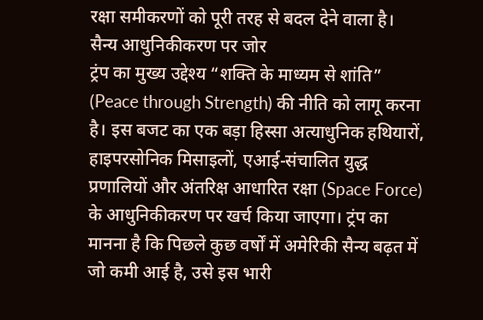रक्षा समीकरणों को पूरी तरह से बदल देने वाला है।
सैन्य आधुनिकीकरण पर जोर
ट्रंप का मुख्य उद्देश्य “शक्ति के माध्यम से शांति” (Peace through Strength) की नीति को लागू करना है। इस बजट का एक बड़ा हिस्सा अत्याधुनिक हथियारों, हाइपरसोनिक मिसाइलों, एआई-संचालित युद्ध प्रणालियों और अंतरिक्ष आधारित रक्षा (Space Force) के आधुनिकीकरण पर खर्च किया जाएगा। ट्रंप का मानना है कि पिछले कुछ वर्षों में अमेरिकी सैन्य बढ़त में जो कमी आई है, उसे इस भारी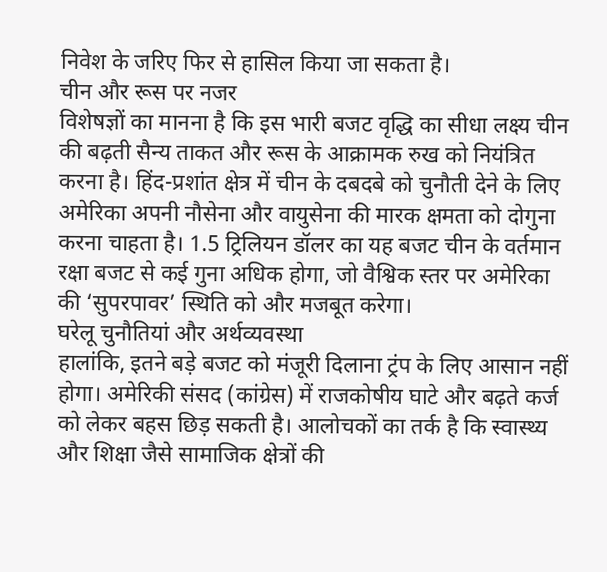निवेश के जरिए फिर से हासिल किया जा सकता है।
चीन और रूस पर नजर
विशेषज्ञों का मानना है कि इस भारी बजट वृद्धि का सीधा लक्ष्य चीन की बढ़ती सैन्य ताकत और रूस के आक्रामक रुख को नियंत्रित करना है। हिंद-प्रशांत क्षेत्र में चीन के दबदबे को चुनौती देने के लिए अमेरिका अपनी नौसेना और वायुसेना की मारक क्षमता को दोगुना करना चाहता है। 1.5 ट्रिलियन डॉलर का यह बजट चीन के वर्तमान रक्षा बजट से कई गुना अधिक होगा, जो वैश्विक स्तर पर अमेरिका की ‘सुपरपावर’ स्थिति को और मजबूत करेगा।
घरेलू चुनौतियां और अर्थव्यवस्था
हालांकि, इतने बड़े बजट को मंजूरी दिलाना ट्रंप के लिए आसान नहीं होगा। अमेरिकी संसद (कांग्रेस) में राजकोषीय घाटे और बढ़ते कर्ज को लेकर बहस छिड़ सकती है। आलोचकों का तर्क है कि स्वास्थ्य और शिक्षा जैसे सामाजिक क्षेत्रों की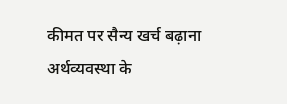कीमत पर सैन्य खर्च बढ़ाना अर्थव्यवस्था के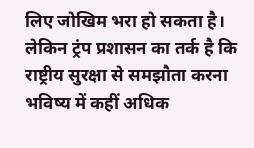लिए जोखिम भरा हो सकता है। लेकिन ट्रंप प्रशासन का तर्क है कि राष्ट्रीय सुरक्षा से समझौता करना भविष्य में कहीं अधिक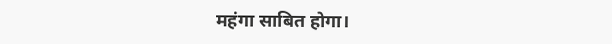महंगा साबित होगा।